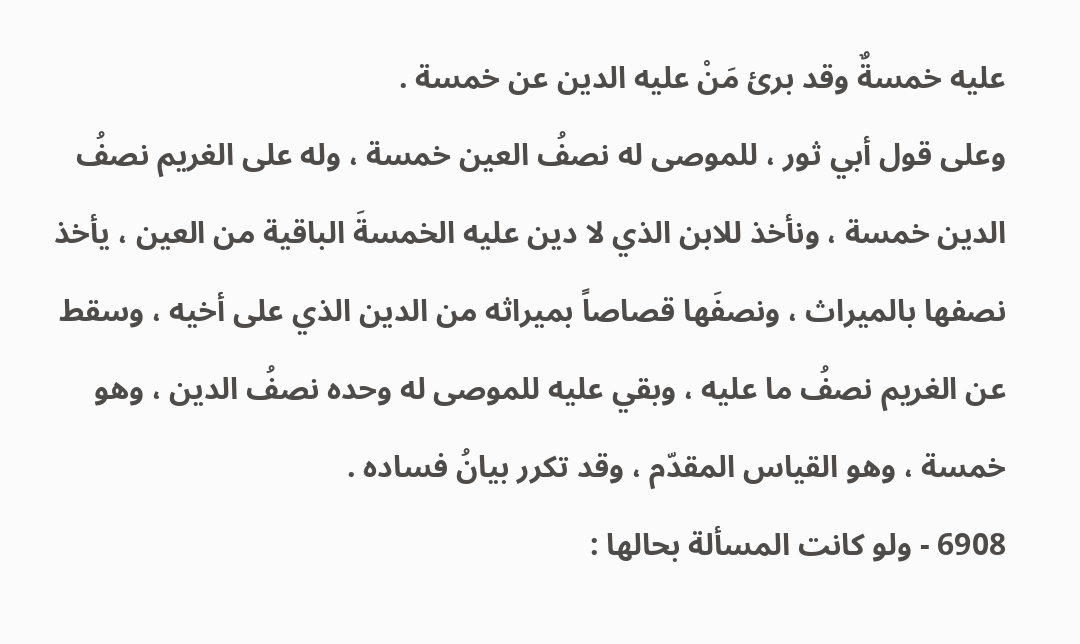عليه خمسةٌ وقد برئ مَنْ عليه الدين عن خمسة .
وعلى قول أبي ثور ، للموصى له نصفُ العين خمسة ، وله على الغريم نصفُ الدين خمسة ، ونأخذ للابن الذي لا دين عليه الخمسةَ الباقية من العين ، يأخذ نصفها بالميراث ، ونصفَها قصاصاً بميراثه من الدين الذي على أخيه ، وسقط عن الغريم نصفُ ما عليه ، وبقي عليه للموصى له وحده نصفُ الدين ، وهو خمسة ، وهو القياس المقدّم ، وقد تكرر بيانُ فساده .
6908 - ولو كانت المسألة بحالها :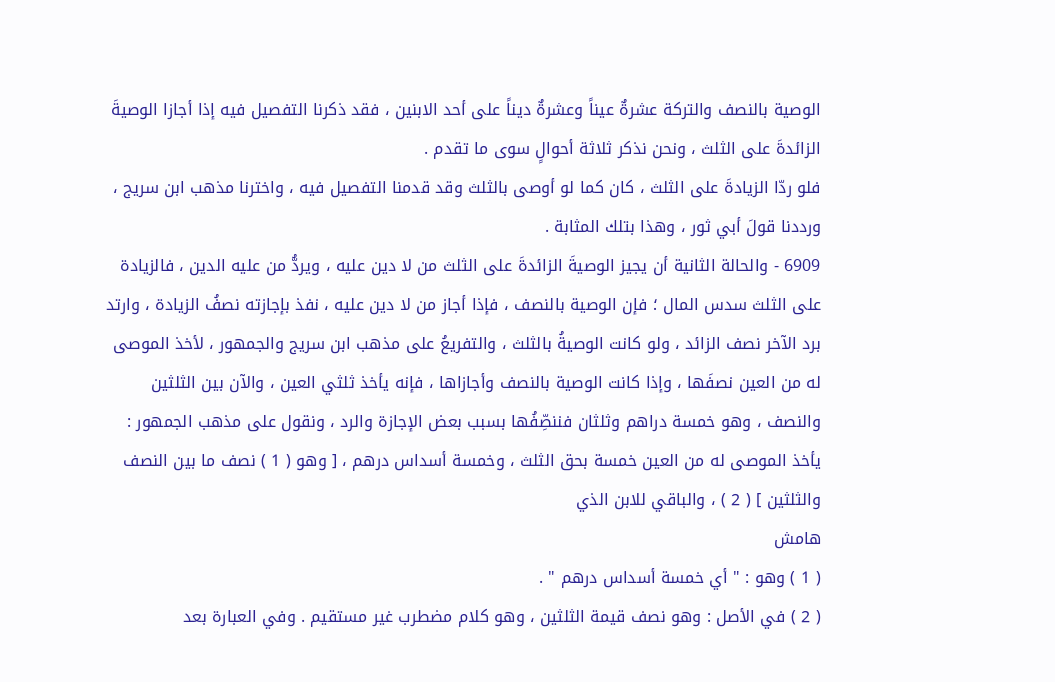الوصية بالنصف والتركة عشرةٌ عيناً وعشرةٌ ديناً على أحد الابنين ، فقد ذكرنا التفصيل فيه إذا أجازا الوصيةَ الزائدةَ على الثلث ، ونحن نذكر ثلاثة أحوالٍ سوى ما تقدم .
فلو ردّا الزيادةَ على الثلث ، كان كما لو أوصى بالثلث وقد قدمنا التفصيل فيه ، واخترنا مذهب ابن سريج ، ورددنا قولَ أبي ثور ، وهذا بتلك المثابة .
6909 - والحالة الثانية أن يجيز الوصيةَ الزائدةَ على الثلث من لا دين عليه ، ويردُّ من عليه الدين ، فالزيادة على الثلث سدس المال ؛ فإن الوصية بالنصف ، فإذا أجاز من لا دين عليه ، نفذ بإجازته نصفُ الزيادة ، وارتد برد الآخر نصف الزائد ، ولو كانت الوصيةُ بالثلث ، والتفريعُ على مذهب ابن سريج والجمهور ، لأخذ الموصى له من العين نصفَها ، وإذا كانت الوصية بالنصف وأجازاها ، فإنه يأخذ ثلثي العين ، والآن بين الثلثين والنصف ، وهو خمسة دراهم وثلثان فننصِّفُها بسبب بعض الإجازة والرد ، ونقول على مذهب الجمهور : يأخذ الموصى له من العين خمسة بحق الثلث ، وخمسة أسداس درهم ، [ وهو ( 1 ) نصف ما بين النصف والثلثين ] ( 2 ) ، والباقي للابن الذي
هامش
( 1 ) وهو : " أي خمسة أسداس درهم " .
( 2 ) في الأصل : وهو نصف قيمة الثلثين ، وهو كلام مضطرب غير مستقيم . وفي العبارة بعد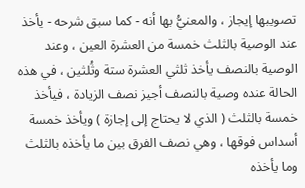تصويبها إيجاز ، والمعنيُّ بها أنه - كما سبق شرحه - يأخذ عند الوصية بالثلث خمسة من العشرة العين ، وعند الوصية بالنصف يأخذ ثلثي العشرة ستة وثُلثين ، في هذه الحالة عنده وصية بالنصف أجيز نصف الزيادة ، فيأخذ خمسة بالثلث ( الذي لا يحتاج إلى إجازة ) ويأخذ خمسة أسداس فوقها ، وهي نصف الفرق بين ما يأخذه بالثلث وما يأخذه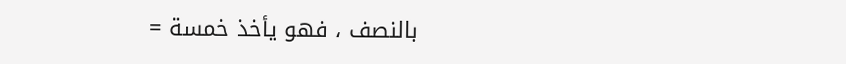بالنصف ، فهو يأخذ خمسة =